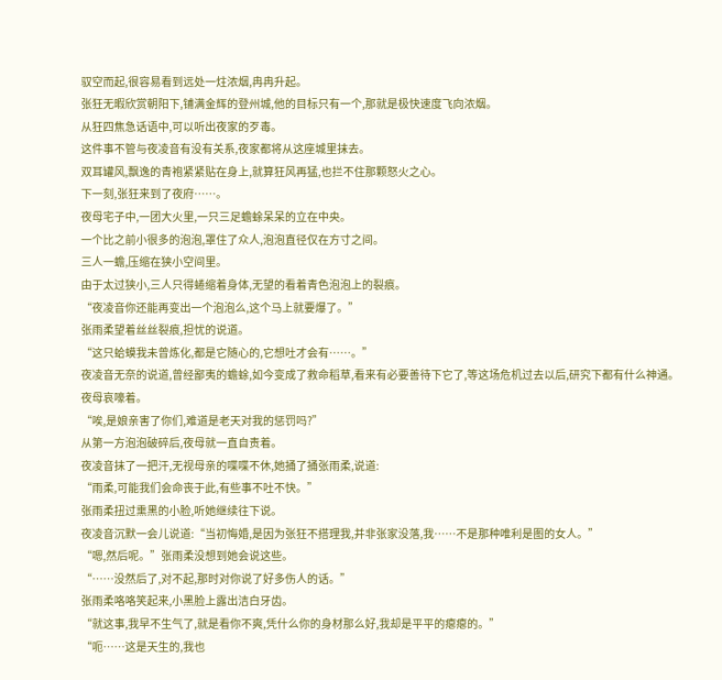驭空而起,很容易看到远处一炷浓烟,冉冉升起。
张狂无暇欣赏朝阳下,铺满金辉的登州城,他的目标只有一个,那就是极快速度飞向浓烟。
从狂四焦急话语中,可以听出夜家的歹毒。
这件事不管与夜凌音有没有关系,夜家都将从这座城里抹去。
双耳罐风,飘逸的青袍紧紧贴在身上,就算狂风再猛,也拦不住那颗怒火之心。
下一刻,张狂来到了夜府……。
夜母宅子中,一团大火里,一只三足蟾蜍呆呆的立在中央。
一个比之前小很多的泡泡,罩住了众人,泡泡直径仅在方寸之间。
三人一蟾,压缩在狭小空间里。
由于太过狭小,三人只得蜷缩着身体,无望的看着青色泡泡上的裂痕。
“夜凌音你还能再变出一个泡泡么,这个马上就要爆了。”
张雨柔望着丝丝裂痕,担忧的说道。
“这只蛤蟆我未曾炼化,都是它随心的,它想吐才会有……。”
夜凌音无奈的说道,曾经鄙夷的蟾蜍,如今变成了救命稻草,看来有必要善待下它了,等这场危机过去以后,研究下都有什么神通。
夜母哀嚎着。
“唉,是娘亲害了你们,难道是老天对我的惩罚吗?”
从第一方泡泡破碎后,夜母就一直自责着。
夜凌音抹了一把汗,无视母亲的喋喋不休,她捅了捅张雨柔,说道:
“雨柔,可能我们会命丧于此,有些事不吐不快。”
张雨柔扭过熏黑的小脸,听她继续往下说。
夜凌音沉默一会儿说道:“当初悔婚,是因为张狂不搭理我,并非张家没落,我……不是那种唯利是图的女人。”
“嗯,然后呢。”张雨柔没想到她会说这些。
“……没然后了,对不起,那时对你说了好多伤人的话。”
张雨柔咯咯笑起来,小黑脸上露出洁白牙齿。
“就这事,我早不生气了,就是看你不爽,凭什么你的身材那么好,我却是平平的瘪瘪的。”
“呃……这是天生的,我也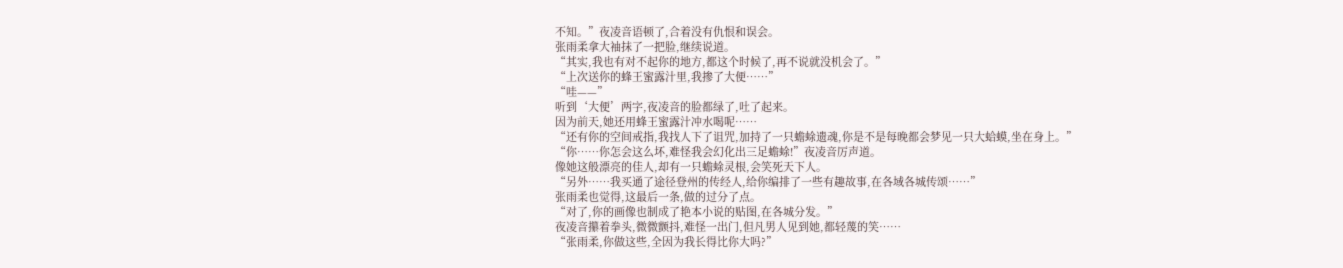不知。”夜凌音语顿了,合着没有仇恨和误会。
张雨柔拿大袖抹了一把脸,继续说道。
“其实,我也有对不起你的地方,都这个时候了,再不说就没机会了。”
“上次送你的蜂王蜜露汁里,我掺了大便……”
“哇——”
听到‘大便’两字,夜凌音的脸都绿了,吐了起来。
因为前天,她还用蜂王蜜露汁冲水喝呢……
“还有你的空间戒指,我找人下了诅咒,加持了一只蟾蜍遗魂,你是不是每晚都会梦见一只大蛤蟆,坐在身上。”
“你……你怎会这么坏,难怪我会幻化出三足蟾蜍!”夜凌音厉声道。
像她这般漂亮的佳人,却有一只蟾蜍灵根,会笑死天下人。
“另外……我买通了途径登州的传经人,给你编排了一些有趣故事,在各域各城传颂……”
张雨柔也觉得,这最后一条,做的过分了点。
“对了,你的画像也制成了艳本小说的贴图,在各城分发。”
夜凌音攥着拳头,微微颤抖,难怪一出门,但凡男人见到她,都轻蔑的笑……
“张雨柔,你做这些,全因为我长得比你大吗?”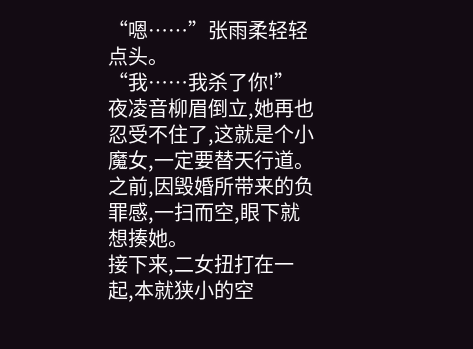“嗯……”张雨柔轻轻点头。
“我……我杀了你!”
夜凌音柳眉倒立,她再也忍受不住了,这就是个小魔女,一定要替天行道。
之前,因毁婚所带来的负罪感,一扫而空,眼下就想揍她。
接下来,二女扭打在一起,本就狭小的空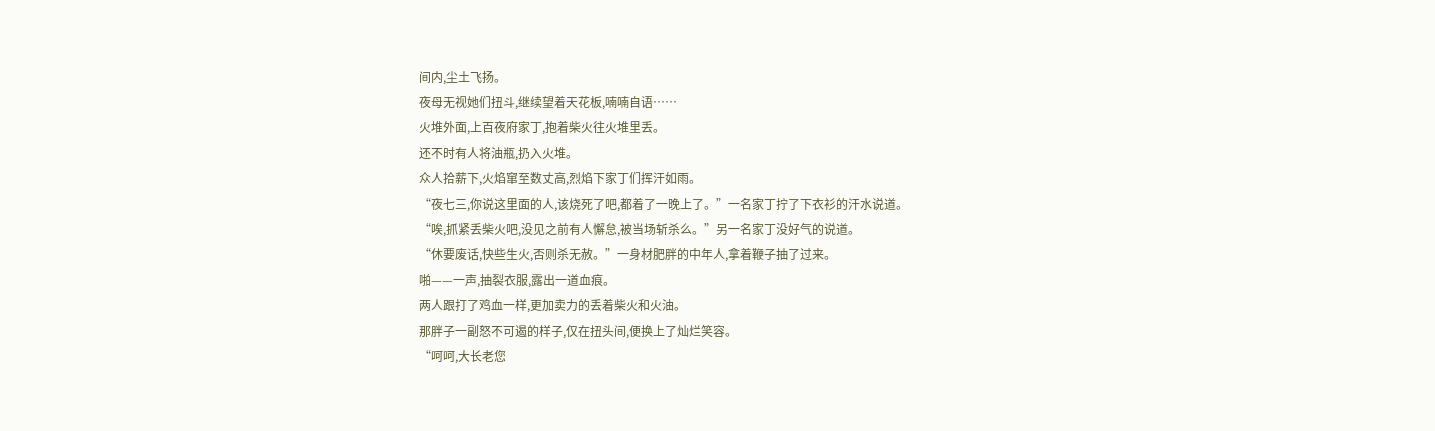间内,尘土飞扬。
夜母无视她们扭斗,继续望着天花板,喃喃自语……
火堆外面,上百夜府家丁,抱着柴火往火堆里丢。
还不时有人将油瓶,扔入火堆。
众人拾薪下,火焰窜至数丈高,烈焰下家丁们挥汗如雨。
“夜七三,你说这里面的人,该烧死了吧,都着了一晚上了。”一名家丁拧了下衣衫的汗水说道。
“唉,抓紧丢柴火吧,没见之前有人懈怠,被当场斩杀么。”另一名家丁没好气的说道。
“休要废话,快些生火,否则杀无赦。”一身材肥胖的中年人,拿着鞭子抽了过来。
啪——一声,抽裂衣服,露出一道血痕。
两人跟打了鸡血一样,更加卖力的丢着柴火和火油。
那胖子一副怒不可遏的样子,仅在扭头间,便换上了灿烂笑容。
“呵呵,大长老您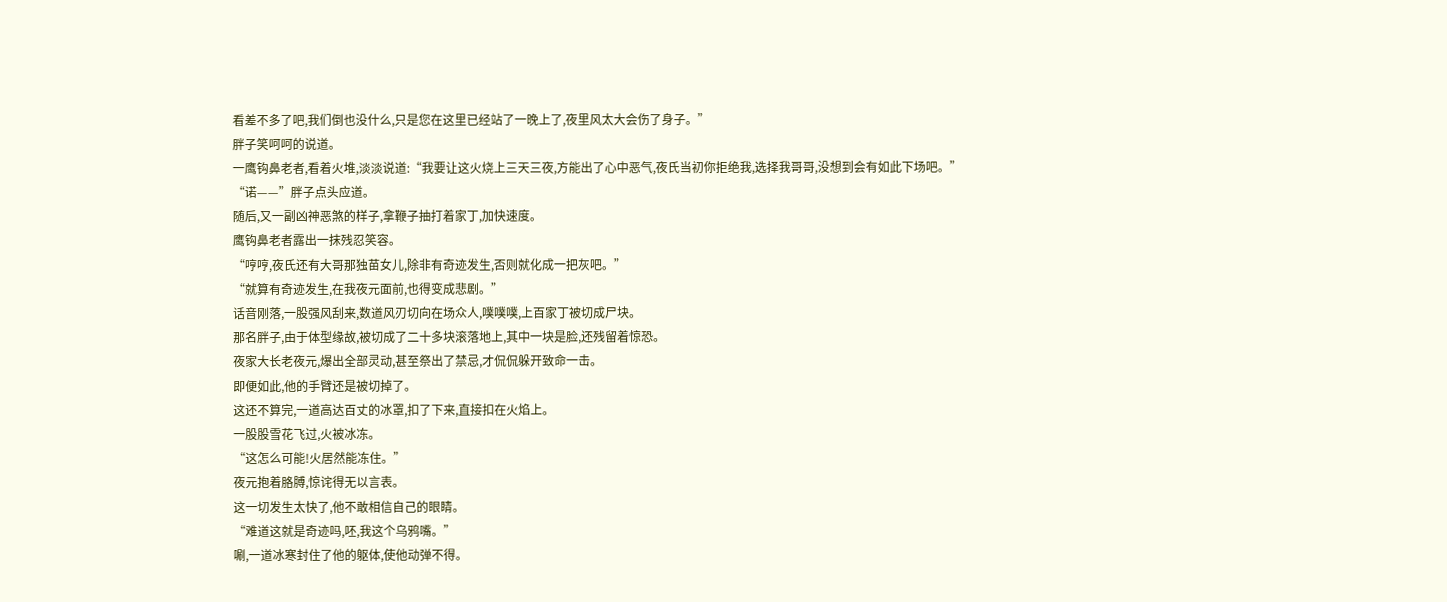看差不多了吧,我们倒也没什么,只是您在这里已经站了一晚上了,夜里风太大会伤了身子。”
胖子笑呵呵的说道。
一鹰钩鼻老者,看着火堆,淡淡说道:“我要让这火烧上三天三夜,方能出了心中恶气,夜氏当初你拒绝我,选择我哥哥,没想到会有如此下场吧。”
“诺——”胖子点头应道。
随后,又一副凶神恶煞的样子,拿鞭子抽打着家丁,加快速度。
鹰钩鼻老者露出一抹残忍笑容。
“哼哼,夜氏还有大哥那独苗女儿,除非有奇迹发生,否则就化成一把灰吧。”
“就算有奇迹发生,在我夜元面前,也得变成悲剧。”
话音刚落,一股强风刮来,数道风刃切向在场众人,噗噗噗,上百家丁被切成尸块。
那名胖子,由于体型缘故,被切成了二十多块滚落地上,其中一块是脸,还残留着惊恐。
夜家大长老夜元,爆出全部灵动,甚至祭出了禁忌,才侃侃躲开致命一击。
即便如此,他的手臂还是被切掉了。
这还不算完,一道高达百丈的冰罩,扣了下来,直接扣在火焰上。
一股股雪花飞过,火被冰冻。
“这怎么可能!火居然能冻住。”
夜元抱着胳膊,惊诧得无以言表。
这一切发生太快了,他不敢相信自己的眼睛。
“难道这就是奇迹吗,呸,我这个乌鸦嘴。”
唰,一道冰寒封住了他的躯体,使他动弹不得。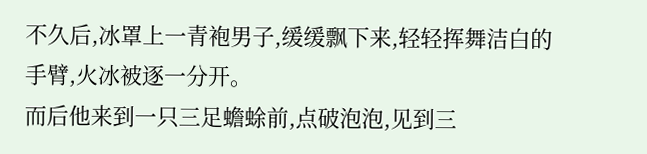不久后,冰罩上一青袍男子,缓缓飘下来,轻轻挥舞洁白的手臂,火冰被逐一分开。
而后他来到一只三足蟾蜍前,点破泡泡,见到三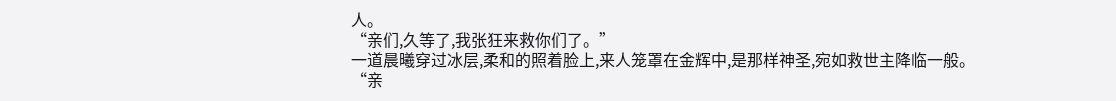人。
“亲们,久等了,我张狂来救你们了。”
一道晨曦穿过冰层,柔和的照着脸上,来人笼罩在金辉中,是那样神圣,宛如救世主降临一般。
“亲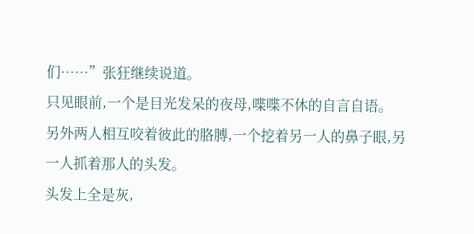们……”张狂继续说道。
只见眼前,一个是目光发呆的夜母,喋喋不休的自言自语。
另外两人相互咬着彼此的胳膊,一个挖着另一人的鼻子眼,另一人抓着那人的头发。
头发上全是灰,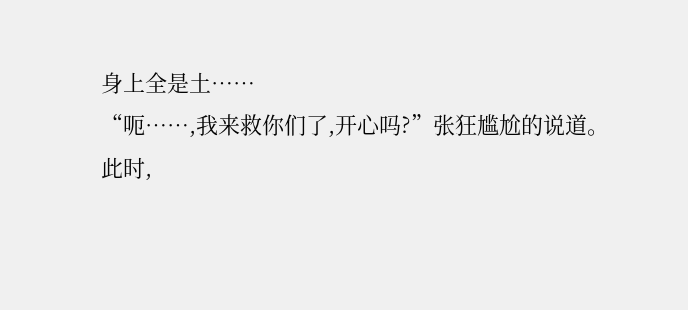身上全是土……
“呃……,我来救你们了,开心吗?”张狂尴尬的说道。
此时,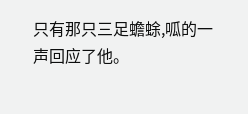只有那只三足蟾蜍,呱的一声回应了他。